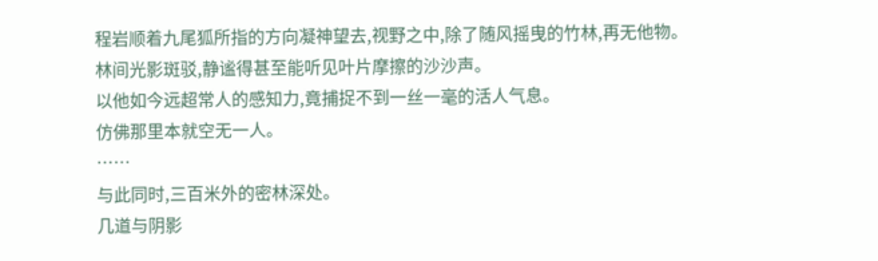程岩顺着九尾狐所指的方向凝神望去,视野之中,除了随风摇曳的竹林,再无他物。
林间光影斑驳,静谧得甚至能听见叶片摩擦的沙沙声。
以他如今远超常人的感知力,竟捕捉不到一丝一毫的活人气息。
仿佛那里本就空无一人。
……
与此同时,三百米外的密林深处。
几道与阴影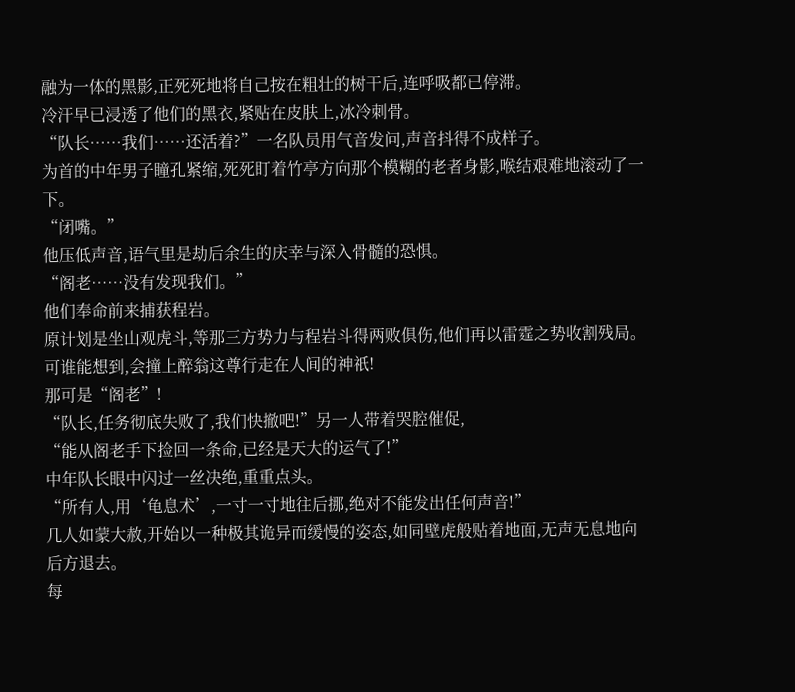融为一体的黑影,正死死地将自己按在粗壮的树干后,连呼吸都已停滞。
冷汗早已浸透了他们的黑衣,紧贴在皮肤上,冰冷刺骨。
“队长……我们……还活着?”一名队员用气音发问,声音抖得不成样子。
为首的中年男子瞳孔紧缩,死死盯着竹亭方向那个模糊的老者身影,喉结艰难地滚动了一下。
“闭嘴。”
他压低声音,语气里是劫后余生的庆幸与深入骨髓的恐惧。
“阁老……没有发现我们。”
他们奉命前来捕获程岩。
原计划是坐山观虎斗,等那三方势力与程岩斗得两败俱伤,他们再以雷霆之势收割残局。
可谁能想到,会撞上醉翁这尊行走在人间的神祇!
那可是“阁老”!
“队长,任务彻底失败了,我们快撤吧!”另一人带着哭腔催促,
“能从阁老手下捡回一条命,已经是天大的运气了!”
中年队长眼中闪过一丝决绝,重重点头。
“所有人,用‘龟息术’,一寸一寸地往后挪,绝对不能发出任何声音!”
几人如蒙大赦,开始以一种极其诡异而缓慢的姿态,如同壁虎般贴着地面,无声无息地向后方退去。
每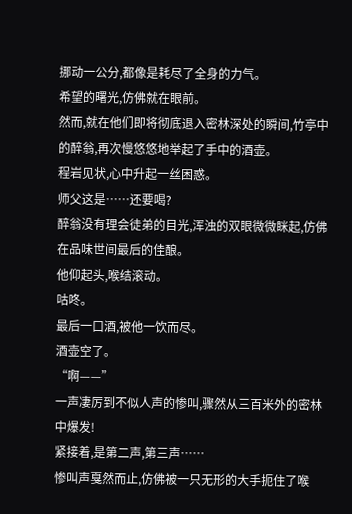挪动一公分,都像是耗尽了全身的力气。
希望的曙光,仿佛就在眼前。
然而,就在他们即将彻底退入密林深处的瞬间,竹亭中的醉翁,再次慢悠悠地举起了手中的酒壶。
程岩见状,心中升起一丝困惑。
师父这是……还要喝?
醉翁没有理会徒弟的目光,浑浊的双眼微微眯起,仿佛在品味世间最后的佳酿。
他仰起头,喉结滚动。
咕咚。
最后一口酒,被他一饮而尽。
酒壶空了。
“啊——”
一声凄厉到不似人声的惨叫,骤然从三百米外的密林中爆发!
紧接着,是第二声,第三声……
惨叫声戛然而止,仿佛被一只无形的大手扼住了喉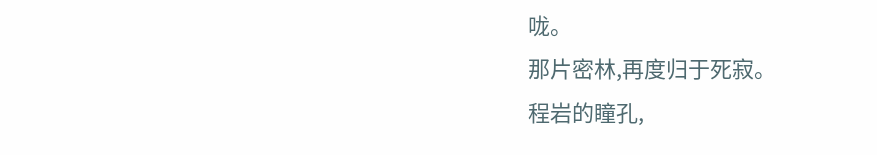咙。
那片密林,再度归于死寂。
程岩的瞳孔,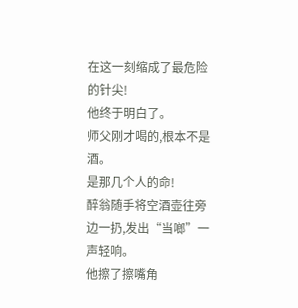在这一刻缩成了最危险的针尖!
他终于明白了。
师父刚才喝的,根本不是酒。
是那几个人的命!
醉翁随手将空酒壶往旁边一扔,发出“当啷”一声轻响。
他擦了擦嘴角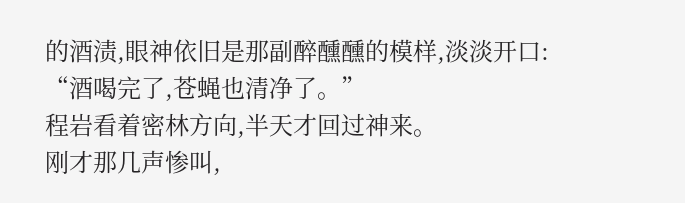的酒渍,眼神依旧是那副醉醺醺的模样,淡淡开口:
“酒喝完了,苍蝇也清净了。”
程岩看着密林方向,半天才回过神来。
刚才那几声惨叫,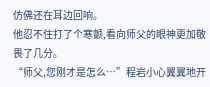仿佛还在耳边回响。
他忍不住打了个寒颤,看向师父的眼神更加敬畏了几分。
“师父,您刚才是怎么…”程岩小心翼翼地开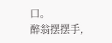口。
醉翁摆摆手,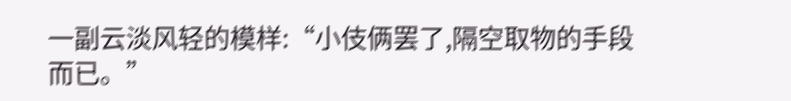一副云淡风轻的模样:“小伎俩罢了,隔空取物的手段而已。”